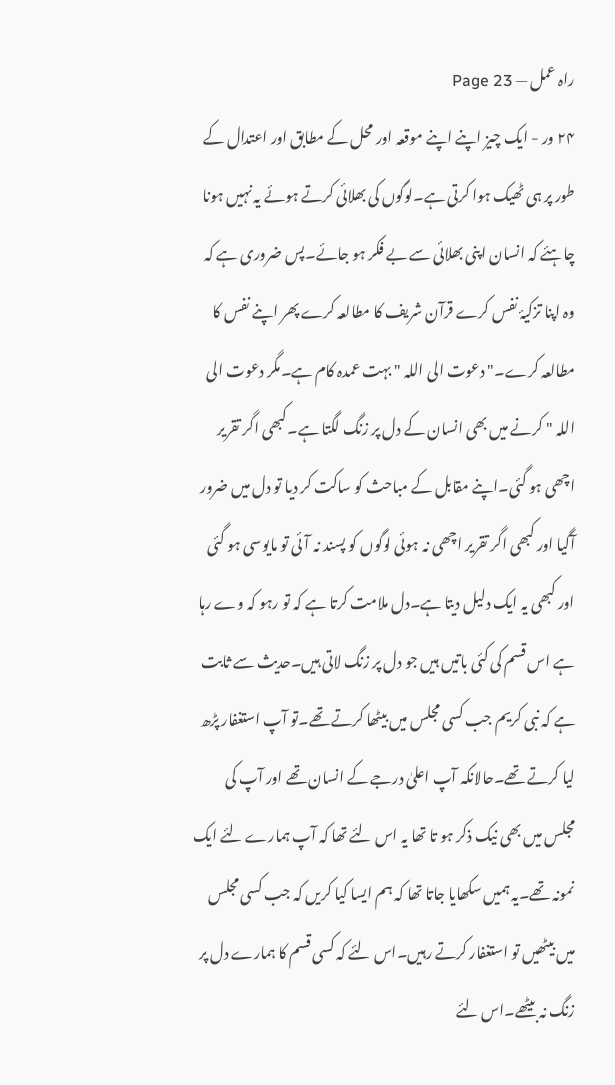راہ عمل — Page 23
۲۴ ور - ایک چیز اپنے اپنے موقعہ اور محل کے مطابق اور اعتدال کے طور پر ہی ٹھیک ہوا کرتی ہے۔لوگوں کی بھلائی کرتے ہوئے یہ نہیں ہونا چاہئے کہ انسان اپنی بھلائی سے بے فکر ہو جائے۔پس ضروری ہے کہ وہ اپنا تزکیۂ نفس کرے قرآن شریف کا مطالعہ کرے پھر اپنے نفس کا مطالعہ کرے۔" دعوت الی اللہ " بہت عمدہ کام ہے۔مگر دعوت الی اللہ " کرنے میں بھی انسان کے دل پر زنگ لگتا ہے۔کبھی اگر تقریر اچھی ہو گئی۔اپنے مقابل کے مباحث کو ساکت کر دیا تو دل میں ضرور آگیا اور کبھی اگر تقریر اچھی نہ ہوئی لوگوں کو پسند نہ آئی تو مایوسی ہو گئی اور کبھی یہ ایک دلیل دیتا ہے۔دل ملامت کرتا ہے کہ تو رہو کہ وے رہا ہے اس قسم کی کئی باتیں ہیں جو دل پر زنگ لاتی ہیں۔حدیث سے ثابت ہے کہ نبی کریم جب کسی مجلس میں بیٹھا کرتے تھے۔تو آپ استغفار پڑھ لیا کرتے تھے۔حالانکہ آپ اعلیٰ درجے کے انسان تھے اور آپ کی مجلس میں بھی نیک ذکر ہو تا تھا یہ اس لئے تھا کہ آپ ہمارے لئے ایک نمونہ تھے۔یہ ہمیں سکھایا جاتا تھا کہ ہم ایسا کیا کریں کہ جب کسی مجلس میں بیٹھیں تو استغفار کرتے رہیں۔اس لئے کہ کسی قسم کا ہمارے دل پر زنگ نہ بیٹھے۔اس لئے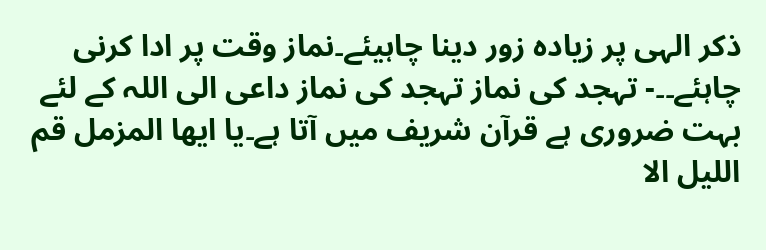ذکر الہی پر زیادہ زور دینا چاہیئے۔نماز وقت پر ادا کرنی چاہئے۔۔- تہجد کی نماز تہجد کی نماز داعی الی اللہ کے لئے بہت ضروری ہے قرآن شریف میں آتا ہے۔یا ایها المزمل قم الليل الا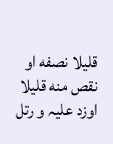قليلا نصفه او نقص منه قليلا اوزد علیہ و رتل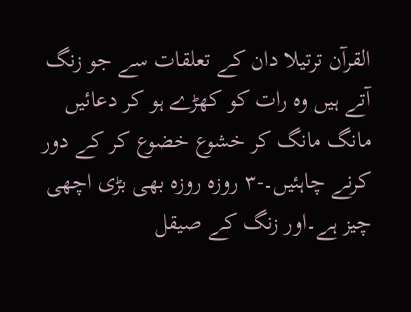القرآن ترتیلا دان کے تعلقات سے جو زنگ آتے ہیں وہ رات کو کھڑے ہو کر دعائیں مانگ مانگ کر خشوع خضوع کر کے دور کرنے چاہئیں۔-۳ روزہ روزہ بھی بڑی اچھی چیز ہے۔اور زنگ کے صیقل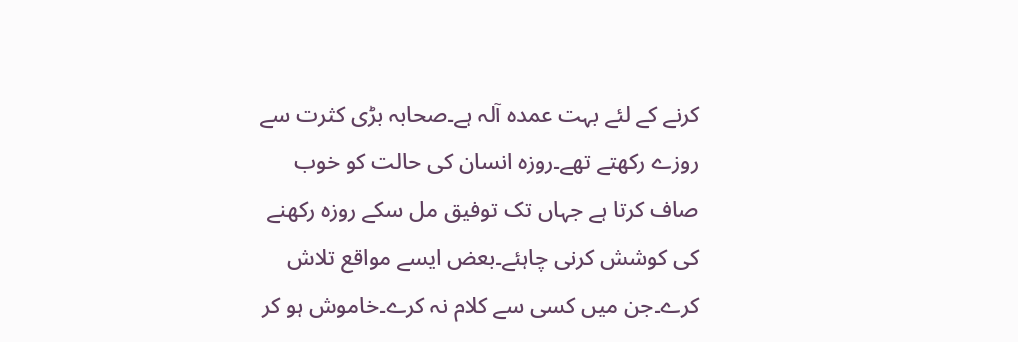کرنے کے لئے بہت عمدہ آلہ ہے۔صحابہ بڑی کثرت سے روزے رکھتے تھے۔روزہ انسان کی حالت کو خوب صاف کرتا ہے جہاں تک توفیق مل سکے روزہ رکھنے کی کوشش کرنی چاہئے۔بعض ایسے مواقع تلاش کرے۔جن میں کسی سے کلام نہ کرے۔خاموش ہو کر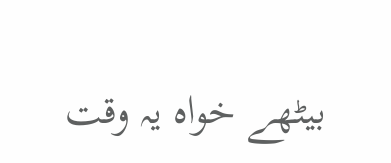بیٹھے خواہ یہ وقت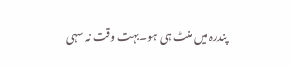پندرہ میں منٹ ہی ہو۔بہت وقت نہ سہی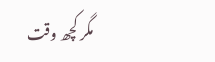مگر کچھ وقت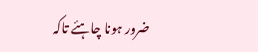ضرور ہونا چاہئے تاکہ